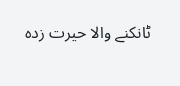ٹانکنے والا حیرت زدہ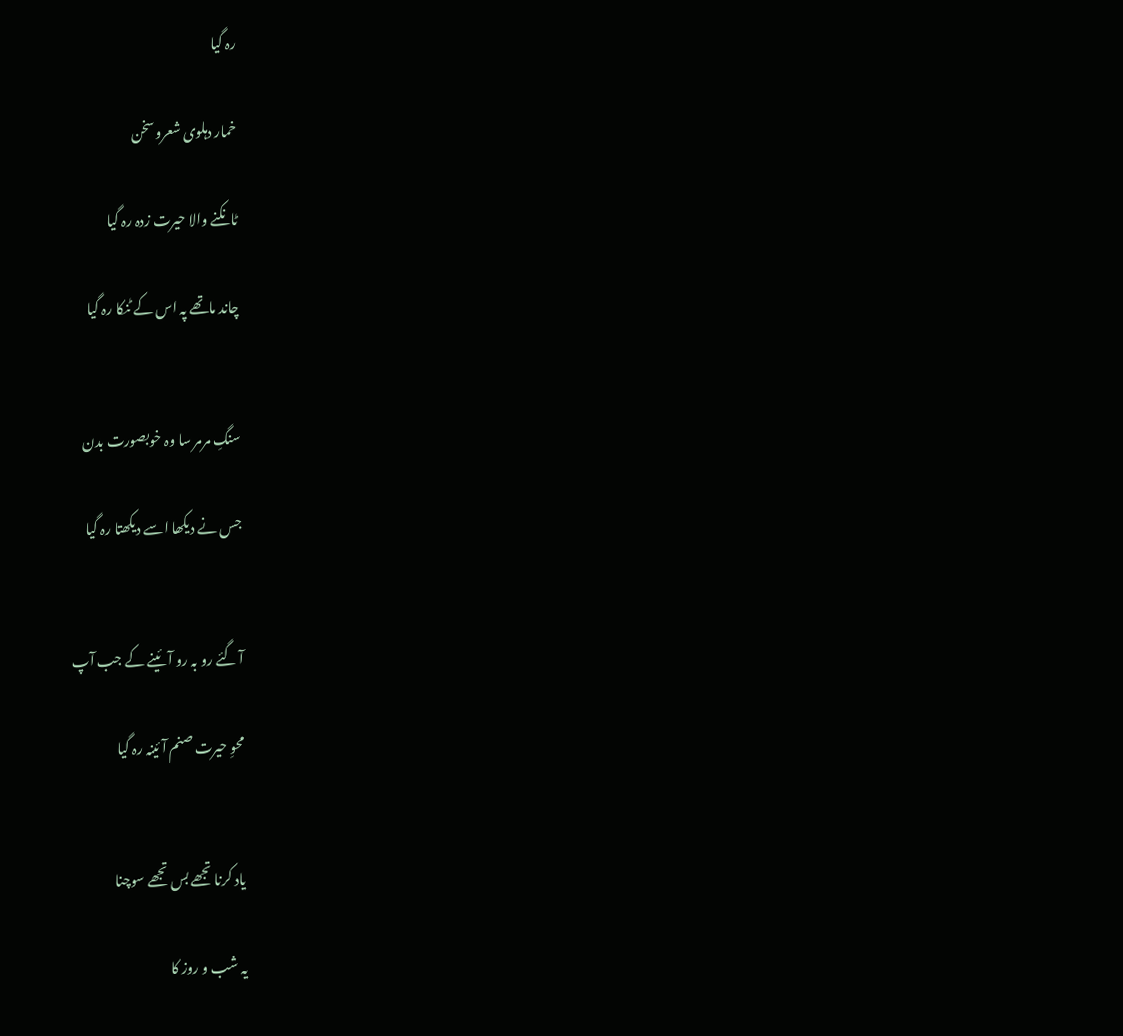رہ گیا

خمار دہلوی شعروسخن

ٹانکنے والا حیرت زدہ رہ گیا

چاند ماتھے پہ اس کے ٹنکا رہ گیا


سنگِ مرمر سا وہ خوبصورت بدن

جس نے دیکھا اسے دیکھتا رہ گیا


آ گئے رو بہ رو آئینے کے جب آپ

محوِ حیرت صنم آئینہ رہ گیا


یاد کرنا تجھے بس تجھے سوچنا

یہ شب و روز کا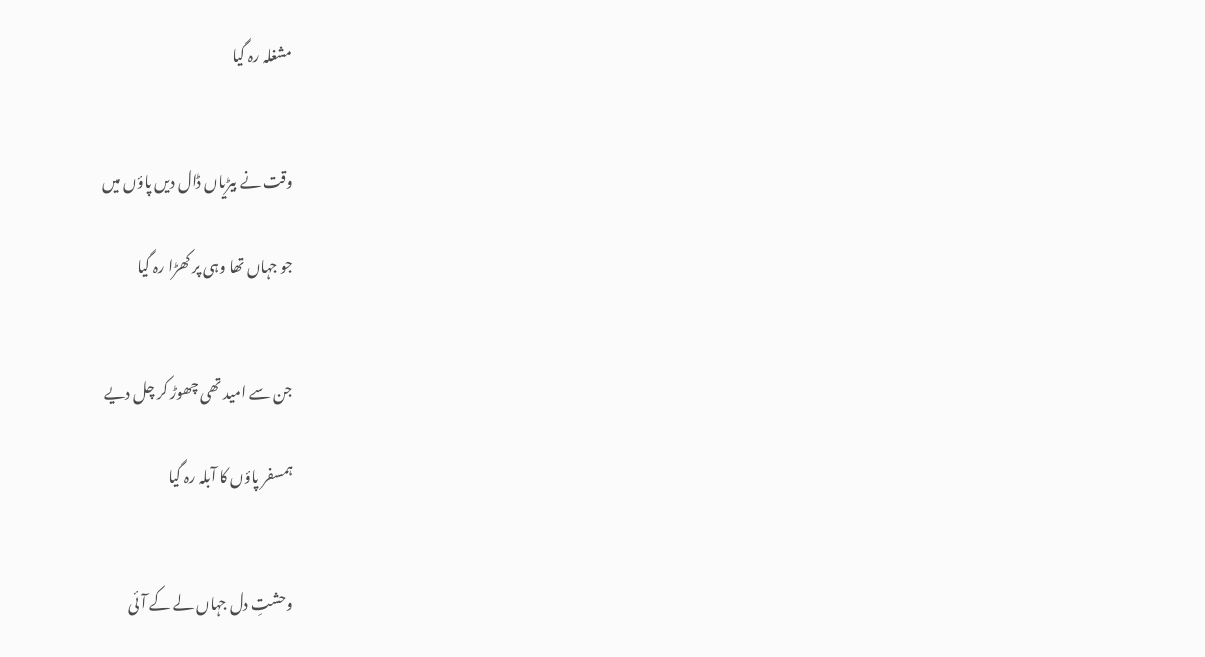مشغلہ رہ گیا


وقت نے بیڑیاں ڈال دیں پاؤں میں

جو جہاں تھا وہی پر کھڑا رہ گیا


جن سے امید تھی چھوڑ کر چل دیے

ہمسفر پاؤں کا آبلہ رہ گیا


وحشتِ دل جہاں لے کے آئی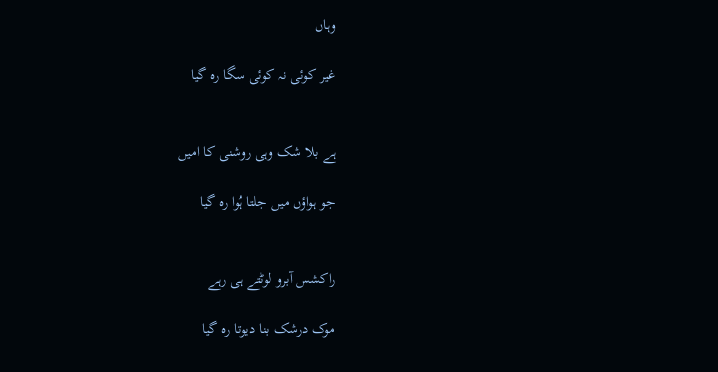وہاں

غیر کوئی نہ کوئی سگا رہ گیا


ہے بلا شک وہی روشنی کا امیں

جو ہواؤں میں جلتا ہُوا رہ گیا


راکشس آبرو لوٹتے ہی رہے

موک درشک بنا دیوتا رہ گیا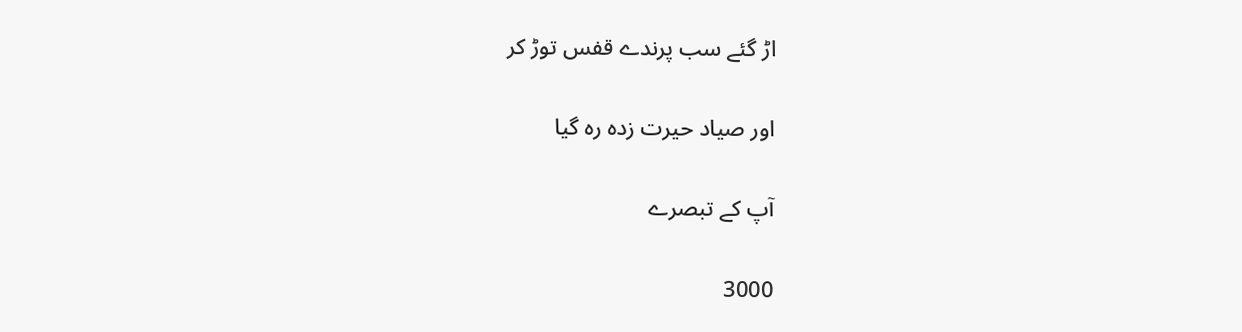اڑ گئے سب پرندے قفس توڑ کر

اور صیاد حیرت زدہ رہ گیا

آپ کے تبصرے

3000